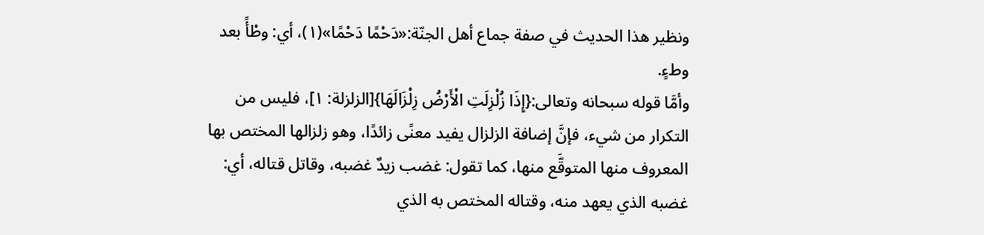ونظير هذا الحديث في صفة جماع أهل الجنّة:«دَحْمًا دَحْمًا»(١)، أي: وطْأً بعد وطءٍ.
وأمَّا قوله سبحانه وتعالى:{إِذَا زُلْزِلَتِ الْأَرْضُ زِلْزَالَهَا}[الزلزلة: ١]، فليس من التكرار من شيء، فإنَّ إضافة الزلزال يفيد معنًى زائدًا، وهو زلزالها المختص بها المعروف منها المتوقَّع منها، كما تقول: غضب زيدٌ غضبه، وقاتل قتاله، أي: غضبه الذي يعهد منه، وقتاله المختص به الذي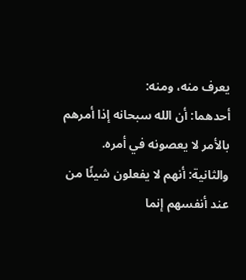يعرف منه، ومنه:
أحدهما: أن الله سبحانه إذا أمرهم بالأمر لا يعصونه في أمره.
والثانية: أنهم لا يفعلون شيئًا من عند أنفسهم إنما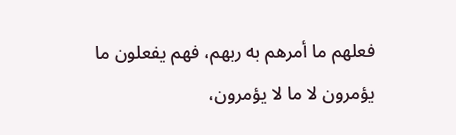فعلهم ما أمرهم به ربهم، فهم يفعلون ما يؤمرون لا ما لا يؤمرون،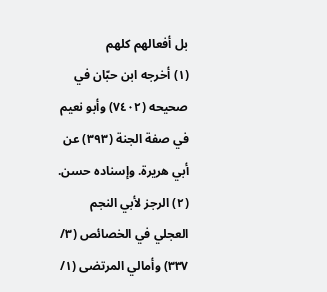بل أفعالهم كلهم
(١) أخرجه ابن حبّان في صحيحه (٧٤٠٢) وأبو نعيم في صفة الجنة (٣٩٣) عن أبي هريرة. وإسناده حسن. (٢) الرجز لأبي النجم العجلي في الخصائص (٣/ ٣٣٧) وأمالي المرتضى (١/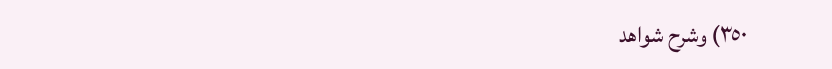٣٥٠) وشرح شواهد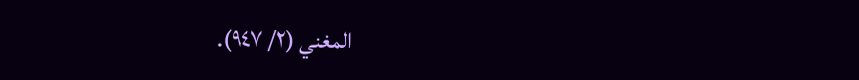المغني (٢/ ٩٤٧).